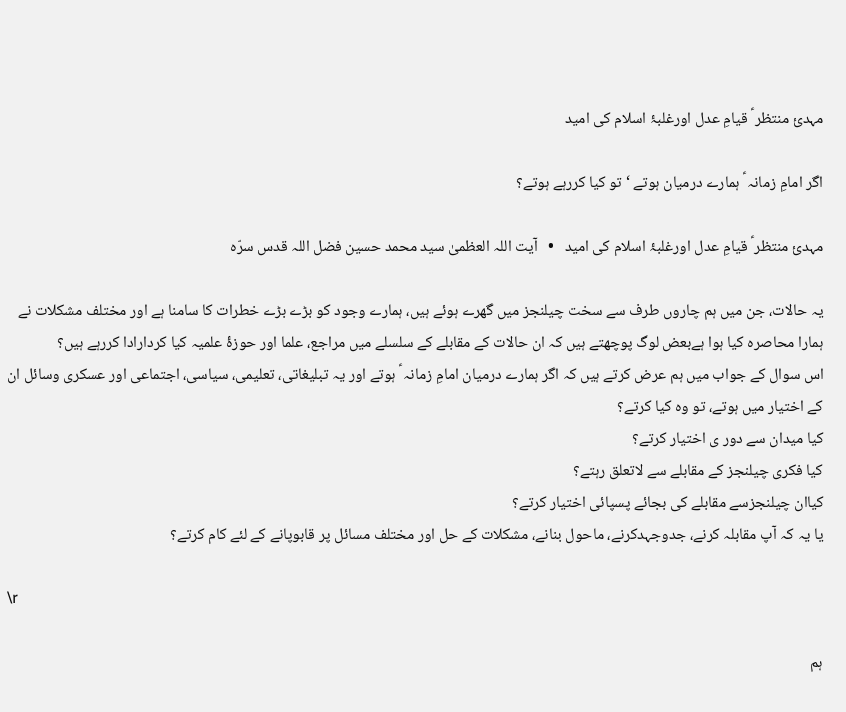مہدئ منتظر ؑ قیامِ عدل اورغلبۂ اسلام کی امید

اگر امامِ زمانہ ؑ ہمارے درمیان ہوتے ‘تو کیا کررہے ہوتے؟

مہدئ منتظر ؑ قیامِ عدل اورغلبۂ اسلام کی امید   •   آیت اللہ العظمیٰ سید محمد حسین فضل اللہ قدس سرّہ

یہ حالات، جن میں ہم چاروں طرف سے سخت چیلنجز میں گھرے ہوئے ہیں، ہمارے وجود کو بڑے بڑے خطرات کا سامنا ہے اور مختلف مشکلات نے ہمارا محاصرہ کیا ہوا ہےبعض لوگ پوچھتے ہیں کہ ان حالات کے مقابلے کے سلسلے میں مراجع، علما اور حوزۂ علمیہ کیا کردارادا کررہے ہیں؟
اس سوال کے جواب میں ہم عرض کرتے ہیں کہ اگر ہمارے درمیان امامِ زمانہ ؑ ہوتے اور یہ تبلیغاتی، تعلیمی، سیاسی، اجتماعی اور عسکری وسائل ان کے اختیار میں ہوتے، تو وہ کیا کرتے؟
کیا میدان سے دور ی اختیار کرتے؟
کیا فکری چیلنجز کے مقابلے سے لاتعلق رہتے؟
کیاان چیلنجزسے مقابلے کی بجائے پسپائی اختیار کرتے؟
یا یہ کہ آپ مقابلہ کرنے، جدوجہدکرنے، ماحول بنانے، مشکلات کے حل اور مختلف مسائل پر قابوپانے کے لئے کام کرتے؟

\r

ہم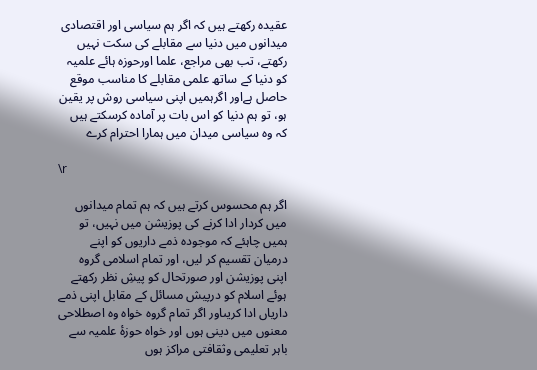عقیدہ رکھتے ہیں کہ اگر ہم سیاسی اور اقتصادی میدانوں میں دنیا سے مقابلے کی سکت نہیں رکھتے، تب بھی مراجع، علما اورحوزہ ہائے علمیہ کو دنیا کے ساتھ علمی مقابلے کا مناسب موقع حاصل ہےاور اگرہمیں اپنی سیاسی روش پر یقین ہو، تو ہم دنیا کو اس بات پر آمادہ کرسکتے ہیں کہ وہ سیاسی میدان میں ہمارا احترام کرے

\r

اگر ہم محسوس کرتے ہیں کہ ہم تمام میدانوں میں کردار ادا کرنے کی پوزیشن میں نہیں، تو ہمیں چاہئے کہ موجودہ ذمے داریوں کو اپنے درمیان تقسیم کر لیں، اور تمام اسلامی گروہ اپنی پوزیشن اور صورتحال کو پیشِ نظر رکھتے ہوئے اسلام کو درپیش مسائل کے مقابل اپنی ذمے داریاں ادا کریںاور اگر تمام گروہ خواہ وہ اصطلاحی معنوں میں دینی ہوں اور خواہ حوزۂ علمیہ سے باہر تعلیمی وثقافتی مراکز ہوں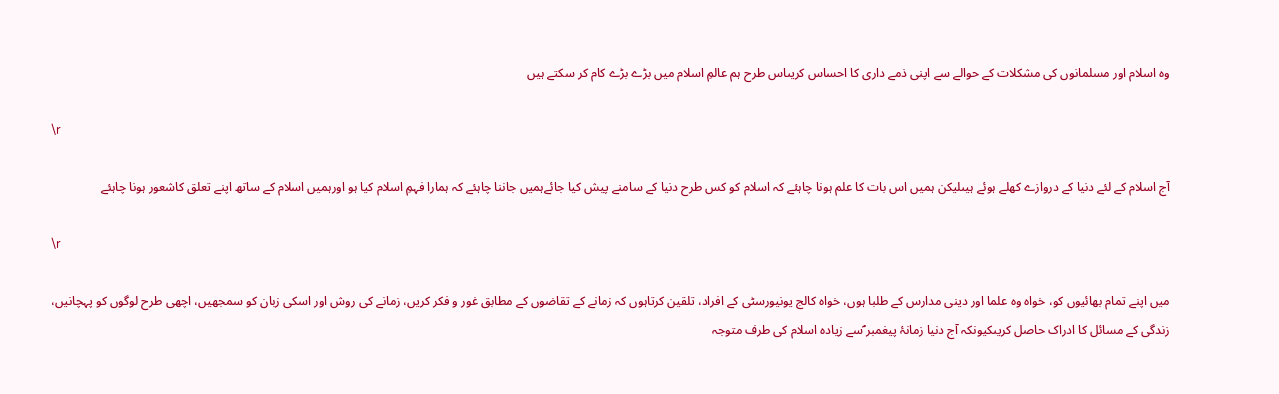وہ اسلام اور مسلمانوں کی مشکلات کے حوالے سے اپنی ذمے داری کا احساس کریںاس طرح ہم عالمِ اسلام میں بڑے بڑے کام کر سکتے ہیں

\r

آج اسلام کے لئے دنیا کے دروازے کھلے ہوئے ہیںلیکن ہمیں اس بات کا علم ہونا چاہئے کہ اسلام کو کس طرح دنیا کے سامنے پیش کیا جائےہمیں جاننا چاہئے کہ ہمارا فہمِ اسلام کیا ہو اورہمیں اسلام کے ساتھ اپنے تعلق کاشعور ہونا چاہئے

\r

میں اپنے تمام بھائیوں کو، خواہ وہ علما اور دینی مدارس کے طلبا ہوں، خواہ کالج یونیورسٹی کے افراد، تلقین کرتاہوں کہ زمانے کے تقاضوں کے مطابق غور و فکر کریں، زمانے کی روش اور اسکی زبان کو سمجھیں، اچھی طرح لوگوں کو پہچانیں، زندگی کے مسائل کا ادراک حاصل کریںکیونکہ آج دنیا زمانۂ پیغمبر ؐسے زیادہ اسلام کی طرف متوجہ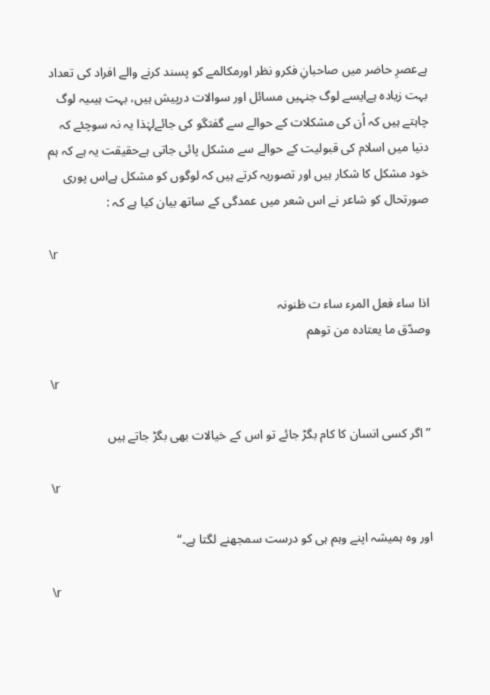ہےعصرِ حاضر میں صاحبانِ فکرو نظر اورمکالمے کو پسند کرنے والے افراد کی تعداد بہت زیادہ ہےایسے لوگ جنہیں مسائل اور سوالات درپیش ہیں، بہت ہیںیہ لوگ چاہتے ہیں کہ اُن کی مشکلات کے حوالے سے گفتگو کی جائےلہٰذا یہ نہ سوچئے کہ دنیا میں اسلام کی قبولیت کے حوالے سے مشکل پائی جاتی ہےحقیقت یہ ہے کہ ہم خود مشکل کا شکار ہیں اور تصوریہ کرتے ہیں کہ لوگوں کو مشکل ہےاس پوری صورتحال کو شاعر نے اس شعر میں عمدگی کے ساتھ بیان کیا ہے کہ :

\r

اذا ساء فعل المرء ساء ت ظنونہ
وصدّق ما یعتادہ من توھم

\r

”اگر کسی انسان کا کام بگڑ جائے تو اس کے خیالات بھی بگڑ جاتے ہیں

\r

اور وہ ہمیشہ اپنے وہم ہی کو درست سمجھنے لگتا ہے۔“

\r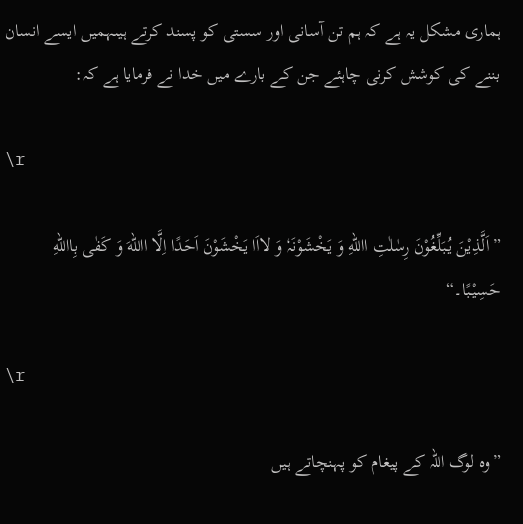ہماری مشکل یہ ہے کہ ہم تن آسانی اور سستی کو پسند کرتے ہیںہمیں ایسے انسان بننے کی کوشش کرنی چاہئے جن کے بارے میں خدا نے فرمایا ہے کہ:

\r

”اَلَّذِیْنَ یُبَلِّغُوْنَ رِسٰلٰتِ االلهِ وَ یَخْشَوْنَہٗ وَ لااَا یَخْشَوْنَ اَحَدًا اِلَّا االلهَ وَ کَفٰی بِااللهِ حَسِیْبًا۔“

\r

”وہ لوگ اللہ کے پیغام کو پہنچاتے ہیں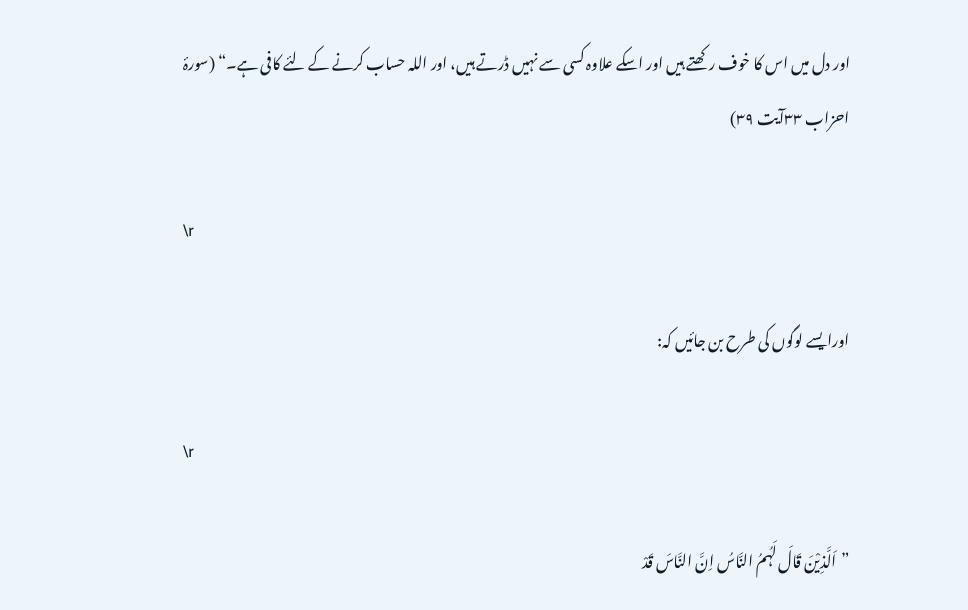اور دل میں اس کا خوف رکھتے ہیں اور اسکے علاوہ کسی سے نہیں ڈرتے ہیں، اور اللہ حساب کرنے کے لئے کافی ہے۔“ (سورۂ احزاب ۳۳آیت ۳۹)

\r

اورایسے لوگوں کی طرح بن جائیں کہ:

\r

”اَلَّذِیْنَ قَالَ لَہُمُ النَّاسُ اِنَّ النَّاسَ قَدْ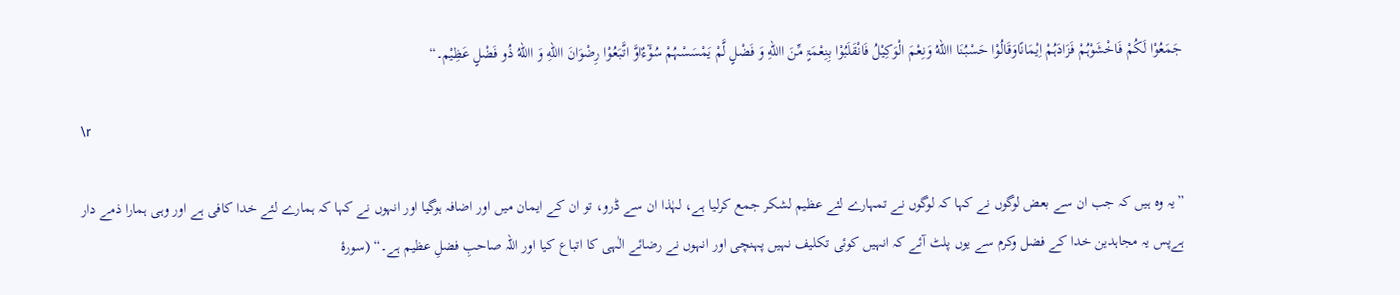جَمَعُوْا لَکُمْ فَاخْشَوْہُمْ فَزَادَہُمْ اِیْمَانًاوَقَالُوْا حَسْبُنَا االلهُ وَنِعْمَ الْوَکِیْلُ فَانْقَلَبُوْا بِنِعْمَۃٍ مِّنَ االلهِ وَ فَضْلٍ لَّمْ یَمْسَسْہُمْ سُوْٓءٌاوَّ اتَّبَعُوْا رِضْوَانَ االلهِ وَ االلهُ ذُو فَضْلٍ عَظِیْم۔“

\r

”یہ وہ ہیں کہ جب ان سے بعض لوگوں نے کہا کہ لوگوں نے تمہارے لئے عظیم لشکر جمع کرلیا ہے، لہٰذا ان سے ڈرو، تو ان کے ایمان میں اور اضافہ ہوگیا اور انہوں نے کہا کہ ہمارے لئے خدا کافی ہے اور وہی ہمارا ذمے دار ہےپس یہ مجاہدین خدا کے فضل وکرم سے یوں پلٹ آئے کہ انہیں کوئی تکلیف نہیں پہنچی اور انہوں نے رضائے الٰہی کا اتباع کیا اور اللہ صاحبِ فضلِ عظیم ہے۔“ (سورۂ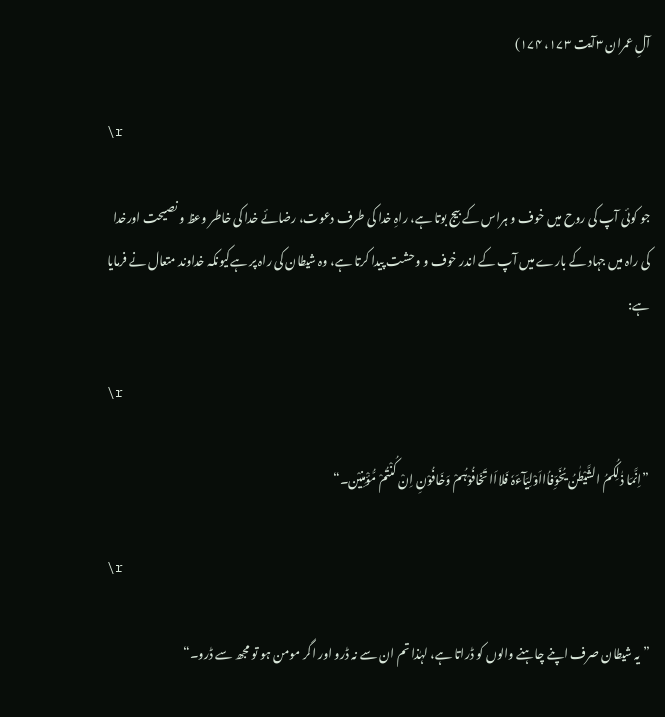آلِ عمران ۳آیت ۱۷۳، ۱۷۴)

\r

جو کوئی آپ کی روح میں خوف و ہراس کے بیج بوتا ہے، راہِ خدا کی طرف دعوت، رضائے خدا کی خاطر وعظ و نصیحت اورخدا کی راہ میں جہاد کے بارے میں آپ کے اندر خوف و وحشت پیدا کرتا ہے، وہ شیطان کی راہ پر ہےکیونکہ خداوند متعال نے فرمایا ہے:

\r

”اِنَّمَا ذٰلِکُمُ الشَّیْطٰنُ یُخَوِّفاُااَوْلِیَآءَہٗ فَلااَا تَخَافُوْہُمْ وَخَافُوْنِ اِنْ کُنْتُمْ مُّؤْمِنِیْن۔“

\r

”یہ شیطان صرف اپنے چاہنے والوں کو ڈراتا ہے، لہٰذا تم ان سے نہ ڈرو اور اگر مومن ہو تو مجھ سے ڈرو۔“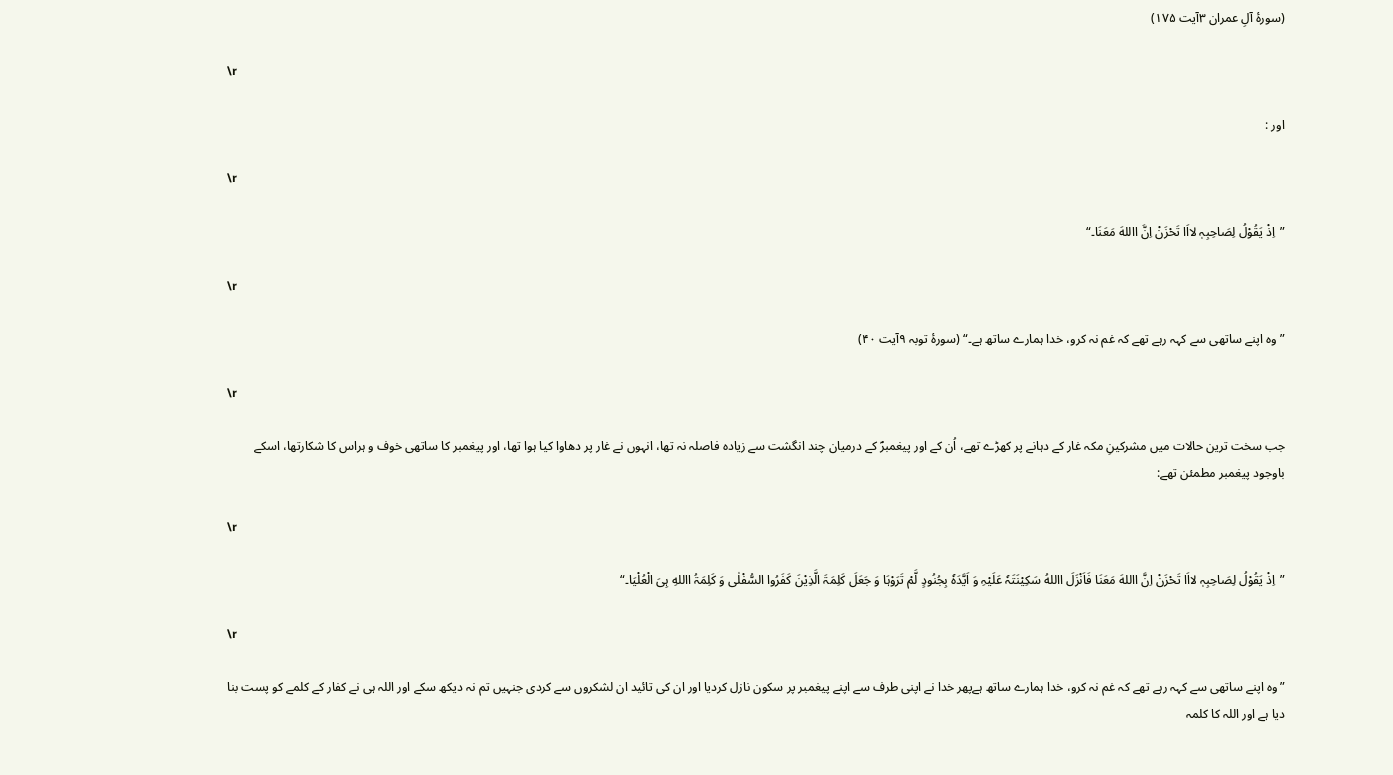(سورۂ آلِ عمران ۳آیت ۱۷۵)

\r

اور :

\r

”اِذْ یَقُوْلُ لِصَاحِبِہٖ لااَا تَحْزَنْ اِنَّ االلهَ مَعَنَا۔“

\r

”وہ اپنے ساتھی سے کہہ رہے تھے کہ غم نہ کرو، خدا ہمارے ساتھ ہے۔“ (سورۂ توبہ ۹آیت ۴۰)

\r

جب سخت ترین حالات میں مشرکینِ مکہ غار کے دہانے پر کھڑے تھے، اُن کے اور پیغمبرؐ کے درمیان چند انگشت سے زیادہ فاصلہ نہ تھا، انہوں نے غار پر دھاوا کیا ہوا تھا، اور پیغمبر کا ساتھی خوف و ہراس کا شکارتھا، اسکے باوجود پیغمبر مطمئن تھے:

\r

”اِذْ یَقُوْلُ لِصَاحِبِہٖ لااَا تَحْزَنْ اِنَّ االلهَ مَعَنَا فَاَنْزَلَ االلهُ سَکِیْنَتَہٗ عَلَیْہِ وَ اَیَّدَہٗ بِجُنُودٍ لَّمْ تَرَوْہَا وَ جَعَلَ کَلِمَۃَ الَّذِیْنَ کَفَرُوا السُّفْلٰی وَ کَلِمَۃُ االلهِ ہِیَ الْعُلْیَا۔“

\r

”وہ اپنے ساتھی سے کہہ رہے تھے کہ غم نہ کرو، خدا ہمارے ساتھ ہےپھر خدا نے اپنی طرف سے اپنے پیغمبر پر سکون نازل کردیا اور ان کی تائید ان لشکروں سے کردی جنہیں تم نہ دیکھ سکے اور اللہ ہی نے کفار کے کلمے کو پست بنا دیا ہے اور اللہ کا کلمہ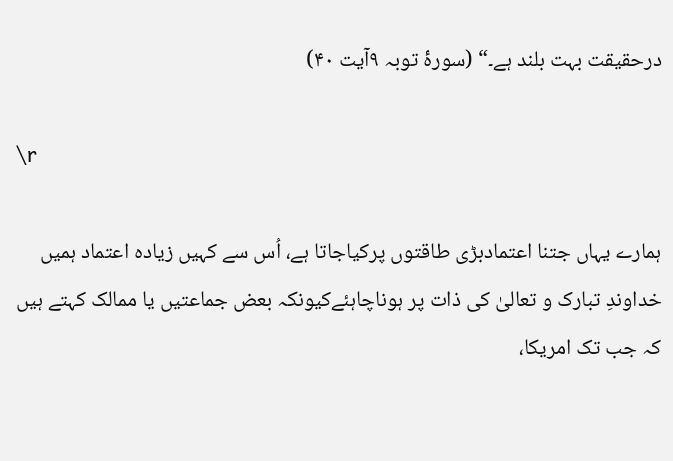درحقیقت بہت بلند ہے۔“ (سورۂ توبہ ۹آیت ۴۰)

\r

ہمارے یہاں جتنا اعتمادبڑی طاقتوں پرکیاجاتا ہے، اُس سے کہیں زیادہ اعتماد ہمیں خداوندِ تبارک و تعالیٰ کی ذات پر ہوناچاہئےکیونکہ بعض جماعتیں یا ممالک کہتے ہیں کہ جب تک امریکا،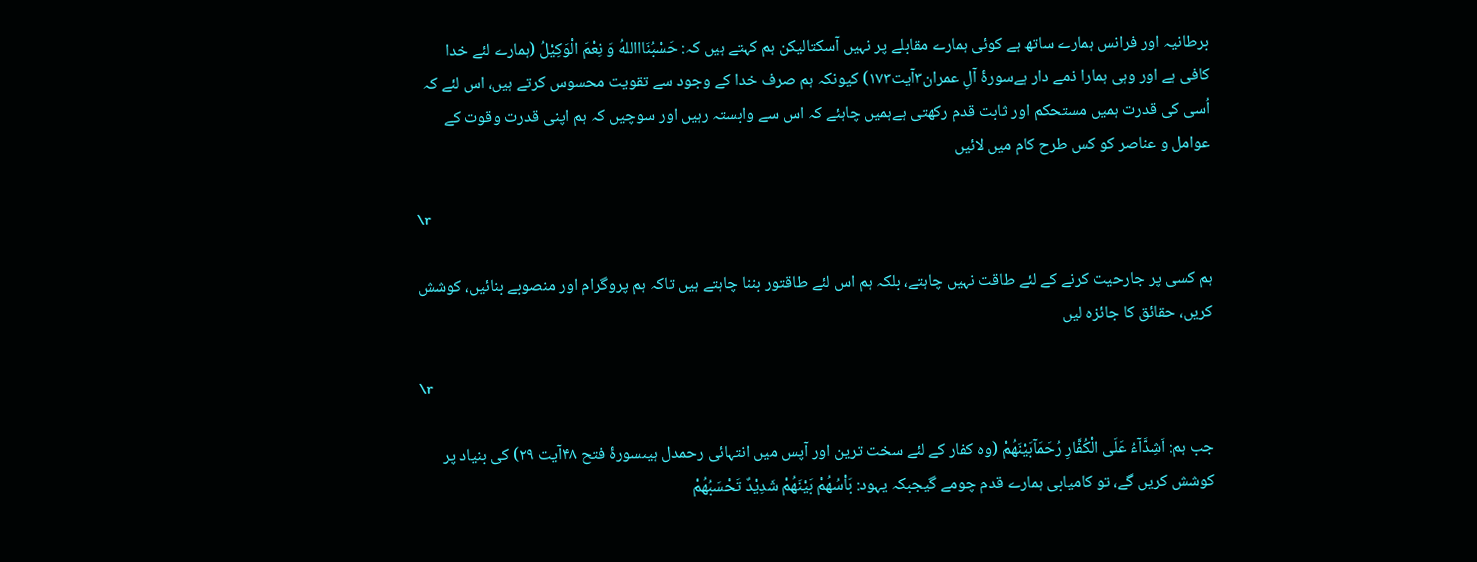برطانیہ اور فرانس ہمارے ساتھ ہے کوئی ہمارے مقابلے پر نہیں آسکتالیکن ہم کہتے ہیں کہ: حَسْبُنَاااللهُ وَ نِعْمَ الْوَکِیْلُ (ہمارے لئے خدا کافی ہے اور وہی ہمارا ذمے دار ہےسورۂ آلِ عمران۳آیت۱۷۳) کیونکہ ہم صرف خدا کے وجود سے تقویت محسوس کرتے ہیں، اس لئے کہ اُسی کی قدرت ہمیں مستحکم اور ثابت قدم رکھتی ہےہمیں چاہئے کہ اس سے وابستہ رہیں اور سوچیں کہ ہم اپنی قدرت وقوت کے عوامل و عناصر کو کس طرح کام میں لائیں

\r

ہم کسی پر جارحیت کرنے کے لئے طاقت نہیں چاہتے، بلکہ ہم اس لئے طاقتور بننا چاہتے ہیں تاکہ ہم پروگرام اور منصوبے بنائیں، کوشش کریں، حقائق کا جائزہ لیں

\r

جب ہم: اَشِدَّآءُ عَلَی الْکُفَّارِ رُحَمَآبَیْنَھُمْ (وہ کفار کے لئے سخت ترین اور آپس میں انتہائی رحمدل ہیںسورۂ فتح ۴۸آیت ۲۹) کی بنیاد پر کوشش کریں گے، تو کامیابی ہمارے قدم چومے گیجبکہ یہود: بَاْسُھُمْ بَیْنَھُمْ شَدِیْدٌ تَحْسَبُھُمْ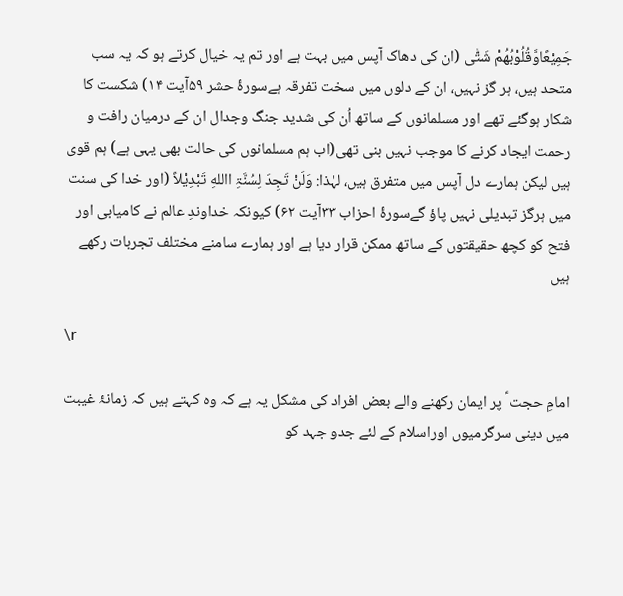جَمِیْعًاوَّقُلُوْبُھُمْ شَتّٰی (ان کی دھاک آپس میں بہت ہے اور تم یہ خیال کرتے ہو کہ یہ سب متحد ہیں، ہر گز نہیں، ان کے دلوں میں سخت تفرقہ ہےسورۂ حشر ۵۹آیت ۱۴) شکست کا شکار ہوگئے تھے اور مسلمانوں کے ساتھ اُن کی شدید جنگ وجدال ان کے درمیان رافت و رحمت ایجاد کرنے کا موجب نہیں بنی تھی(اب ہم مسلمانوں کی حالت بھی یہی ہے) ہم قوی ہیں لیکن ہمارے دل آپس میں متفرق ہیں، لہٰذا: وَلَنْ تَجِدَ لِسُنَّۃِ االلهِ تَبْدِیْلاً (اور خدا کی سنت میں ہرگز تبدیلی نہیں پاؤ گےسورۂ احزاب ۳۳آیت ۶۲) کیونکہ خداوندِ عالم نے کامیابی اور فتح کو کچھ حقیقتوں کے ساتھ ممکن قرار دیا ہے اور ہمارے سامنے مختلف تجربات رکھے ہیں

\r

امامِ حجت ؑ پر ایمان رکھنے والے بعض افراد کی مشکل یہ ہے کہ وہ کہتے ہیں کہ زمانۂ غیبت میں دینی سرگرمیوں اوراسلام کے لئے جدو جہد کو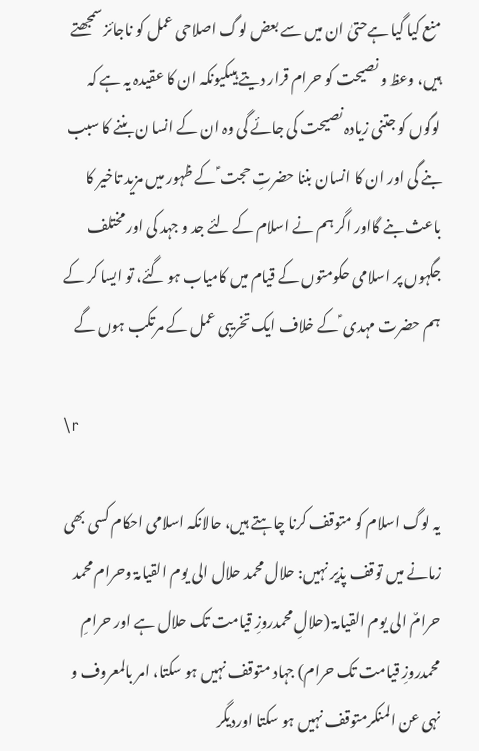منع کیا گیا ہےحتیٰ ان میں سے بعض لوگ اصلاحی عمل کو ناجائز سمجھتے ہیں، وعظ و نصیحت کو حرام قرار دیتے ہیںکیونکہ ان کا عقیدہ یہ ہے کہ لوگوں کو جتنی زیادہ نصیحت کی جائے گی وہ ان کے انسا ن بننے کا سبب بنے گی اور ان کا انسان بننا حضرتِ حجت ؑ کے ظہور میں مزید تاخیر کا باعث بنے گااور اگر ہم نے اسلام کے لئے جد و جہد کی اور مختلف جگہوں پر اسلامی حکومتوں کے قیام میں کامیاب ہو گئے، تو ایسا کر کے ہم حضرت مہدی ؑ کے خلاف ایک تخریبی عمل کے مرتکب ہوں گے

\r

یہ لوگ اسلام کو متوقف کرنا چاہتے ہیں، حالانکہ اسلامی احکام کسی بھی زمانے میں توقف پذیر نہیں: حلال محمد حلال الی یوم القیامۃ وحرام محمد حرامٌ الی یوم القیامۃ (حلالِ محمدروزِ قیامت تک حلال ہے اور حرامِ محمدروزِ قیامت تک حرام) جہاد متوقف نہیں ہو سکتا، امر بالمعروف و نہی عن المنکرمتوقف نہیں ہو سکتا اوردیگر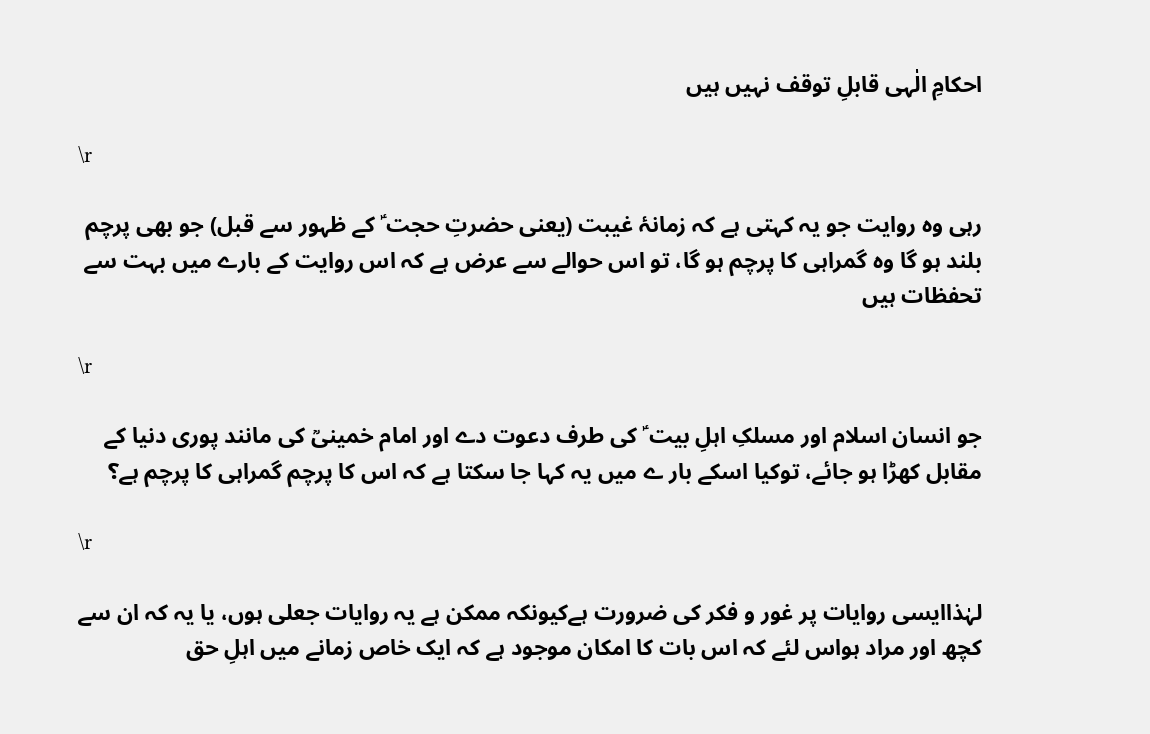احکامِ الٰہی قابلِ توقف نہیں ہیں

\r

رہی وہ روایت جو یہ کہتی ہے کہ زمانۂ غیبت (یعنی حضرتِ حجت ؑ کے ظہور سے قبل) جو بھی پرچم بلند ہو گا وہ گمراہی کا پرچم ہو گا، تو اس حوالے سے عرض ہے کہ اس روایت کے بارے میں بہت سے تحفظات ہیں

\r

جو انسان اسلام اور مسلکِ اہلِ بیت ؑ کی طرف دعوت دے اور امام خمینیؒ کی مانند پوری دنیا کے مقابل کھڑا ہو جائے، توکیا اسکے بار ے میں یہ کہا جا سکتا ہے کہ اس کا پرچم گمراہی کا پرچم ہے؟

\r

لہٰذاایسی روایات پر غور و فکر کی ضرورت ہےکیونکہ ممکن ہے یہ روایات جعلی ہوں، یا یہ کہ ان سے کچھ اور مراد ہواس لئے کہ اس بات کا امکان موجود ہے کہ ایک خاص زمانے میں اہلِ حق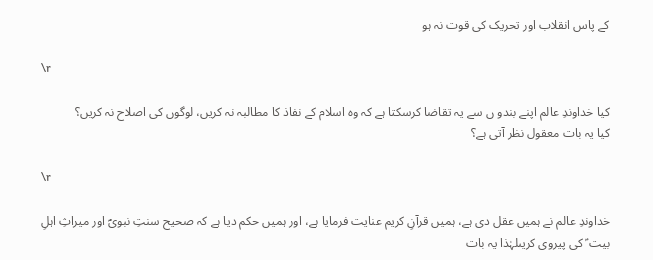کے پاس انقلاب اور تحریک کی قوت نہ ہو

\r

کیا خداوندِ عالم اپنے بندو ں سے یہ تقاضا کرسکتا ہے کہ وہ اسلام کے نفاذ کا مطالبہ نہ کریں، لوگوں کی اصلاح نہ کریں؟
کیا یہ بات معقول نظر آتی ہے؟

\r

خداوندِ عالم نے ہمیں عقل دی ہے، ہمیں قرآنِ کریم عنایت فرمایا ہے، اور ہمیں حکم دیا ہے کہ صحیح سنتِ نبویؐ اور میراثِ اہلِ بیت ؑ کی پیروی کریںلہٰذا یہ بات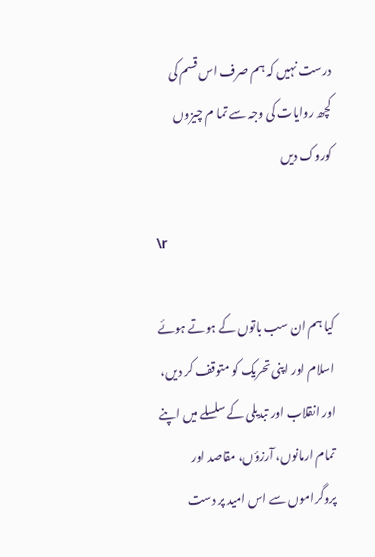درست نہیں کہ ہم صرف اس قسم کی کچھ روایات کی وجہ سے تما م چیزوں کوروک دیں

\r

کیا ہم ان سب باتوں کے ہوتے ہوئے اسلام اور اپنی تحریک کو متوقف کر دیں، اور انقلاب اور تبدیلی کے سلسلے میں اپنے تمام ارمانوں، آرزؤں، مقاصد اور پروگراموں سے اس امید پر دست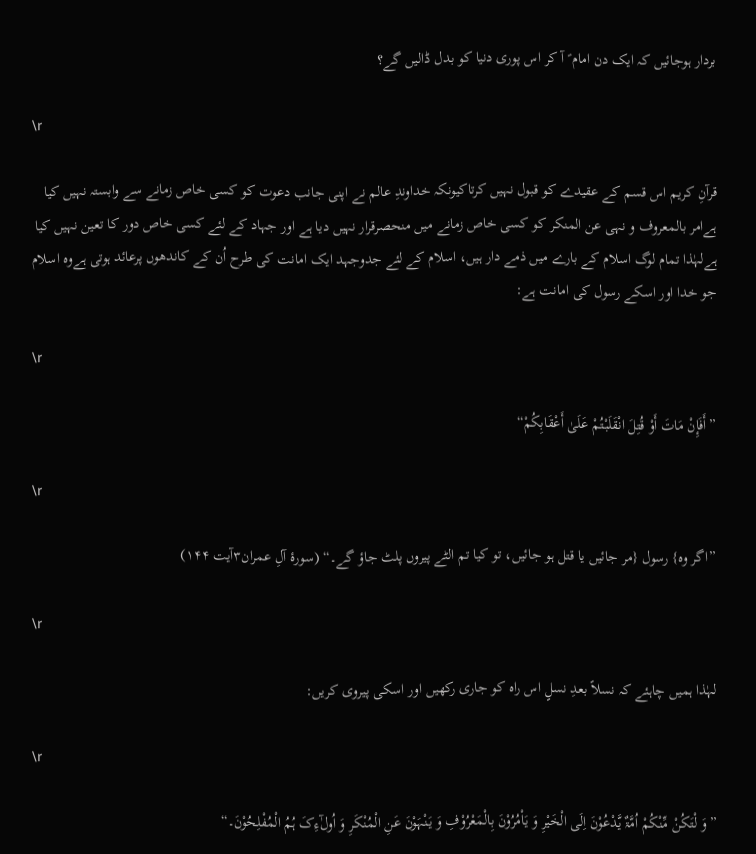بردار ہوجائیں کہ ایک دن امام ؑ آ کر اس پوری دنیا کو بدل ڈالیں گے؟

\r

قرآنِ کریم اس قسم کے عقیدے کو قبول نہیں کرتاکیونکہ خداوندِ عالم نے اپنی جانب دعوت کو کسی خاص زمانے سے وابستہ نہیں کیا ہےامر بالمعروف و نہی عن المنکر کو کسی خاص زمانے میں منحصرقرار نہیں دیا ہے اور جہاد کے لئے کسی خاص دور کا تعین نہیں کیا ہےلہٰذا تمام لوگ اسلام کے بارے میں ذمے دار ہیں، اسلام کے لئے جدوجہد ایک امانت کی طرح اُن کے کاندھوں پرعائد ہوتی ہےوہ اسلام جو خدا اور اسکے رسول کی امانت ہے:

\r

”أَفَإِنْ مَاتَ أَوْ قُتِلَ انْقَلَبْتُمْ عَلَىٰ أَعْقَابِكُمْ“

\r

”اگر وہ} رسول {مر جائیں یا قتل ہو جائیں، تو کیا تم الٹے پیروں پلٹ جاؤ گے۔“ (سورۂ آلِ عمران۳آیت ۱۴۴)

\r

لہٰذا ہمیں چاہئے کہ نسلاً بعدِ نسلٍ اس راہ کو جاری رکھیں اور اسکی پیروی کریں:

\r

”وَ لْتَکُنْ مِّنْکُمْ اُمَّۃٌ یَّدْعُوْنَ اِلَی الْخَیْرِ وَ یَاْمُرُوْنَ بِالْمَعْرُوْفِ وَ یَنْہَوْنَ عَنِ الْمُنْکَرِ وَ اُولٰٓءِکَ ہُمُ الْمُفْلِحُوْنَ۔“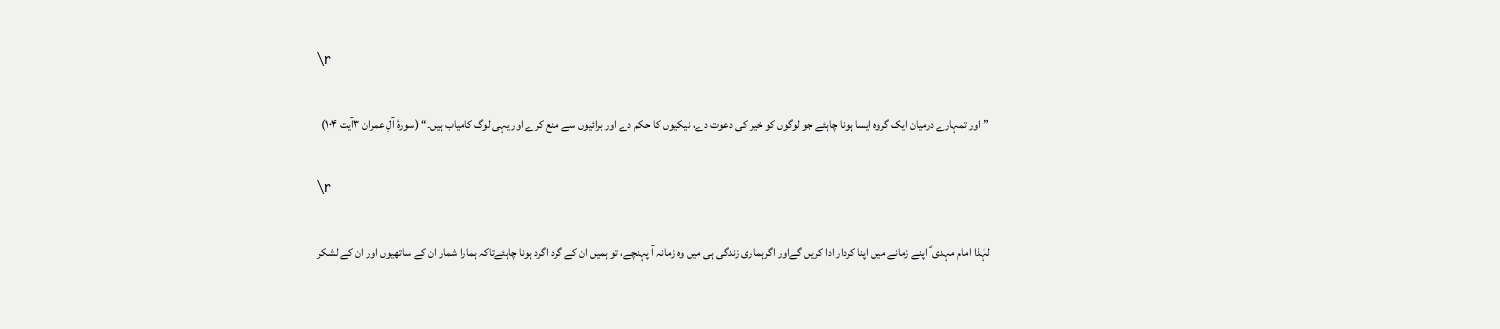\r

”اور تمہارے درمیان ایک گروہ ایسا ہونا چاہئے جو لوگوں کو خیر کی دعوت دے، نیکیوں کا حکم دے اور برائیوں سے منع کرے اور یہی لوگ کامیاب ہیں۔“ (سورۂ آلِ عمران ۳آیت ۱۰۴)

\r

لہٰذا امام مہدی ؑ اپنے زمانے میں اپنا کردار ادا کریں گےاور اگرہماری زندگی ہی میں وہ زمانہ آ پہنچے، تو ہمیں ان کے گرد اگرد ہونا چاہئےتاکہ ہمارا شمار ان کے ساتھیوں اور ان کے لشکر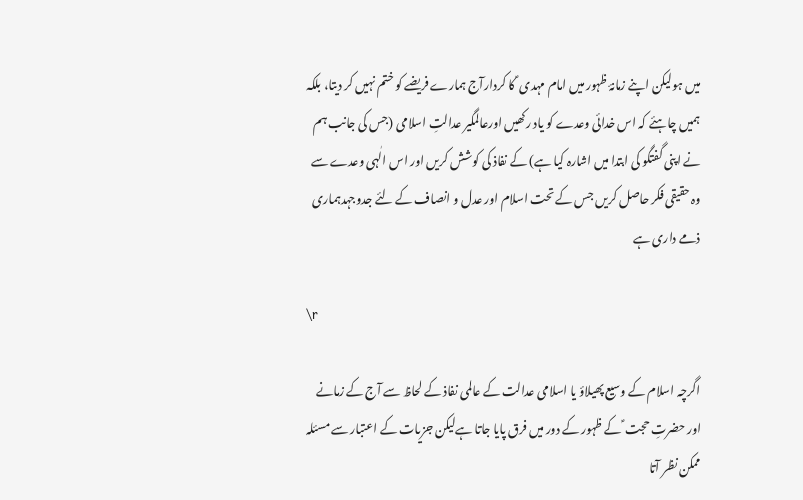میں ہولیکن اپنے زمانۂ ظہور میں امام مہدی ؑ کا کردارآج ہمارے فریضے کو ختم نہیں کر دیتا، بلکہ ہمیں چاہئے کہ اس خدائی وعدے کو یاد رکھیں اورعالمگیر عدالتِ اسلامی (جس کی جانب ہم نے اپنی گفتگو کی ابتدا میں اشارہ کیا ہے) کے نفاذ کی کوشش کریں اور اس الٰہی وعدے سے وہ حقیقی فکر حاصل کریں جس کے تحت اسلام اور عدل و انصاف کے لئے جدوجہدہماری ذمے داری ہے

\r

اگرچہ اسلام کے وسیع پھیلاؤ یا اسلامی عدالت کے عالمی نفاذ کے لحاظ سے آج کے زمانے اور حضرتِ حجت ؑ کے ظہور کے دور میں فرق پایا جاتا ہےلیکن جزیات کے اعتبار سے مسئلہ ممکن نظر آتا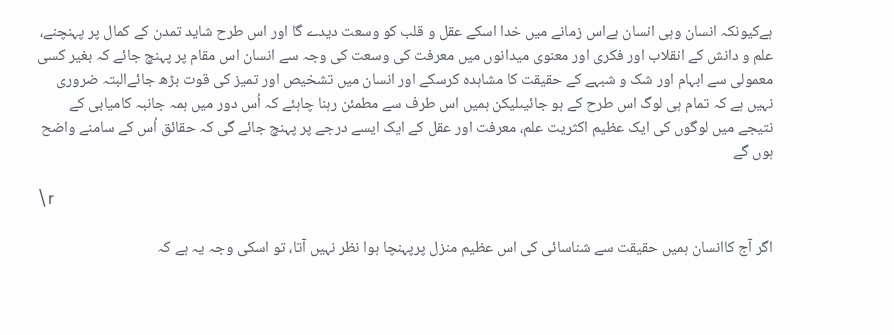ہےکیونکہ انسان وہی انسان ہےاس زمانے میں خدا اسکے عقل و قلب کو وسعت دیدے گا اور اس طرح شاید تمدن کے کمال پر پہنچنے، علم و دانش کے انقلاب اور فکری اور معنوی میدانوں میں معرفت کی وسعت کی وجہ سے انسان اس مقام پر پہنچ جائے کہ بغیر کسی معمولی سے ابہام اور شک و شبہے کے حقیقت کا مشاہدہ کرسکے اور انسان میں تشخیص اور تمیز کی قوت بڑھ جائےالبتہ ضروری نہیں ہے کہ تمام ہی لوگ اس طرح کے ہو جائیںلیکن ہمیں اس طرف سے مطمئن رہنا چاہئے کہ اُس دور میں ہمہ جانبہ کامیابی کے نتیجے میں لوگوں کی ایک عظیم اکثریت علم، معرفت اور عقل کے ایک ایسے درجے پر پہنچ جائے گی کہ حقائق اُس کے سامنے واضح ہوں گے

\r

اگر آج کاانسان ہمیں حقیقت سے شناسائی کی اس عظیم منزل پرپہنچا ہوا نظر نہیں آتا، تو اسکی وجہ یہ ہے کہ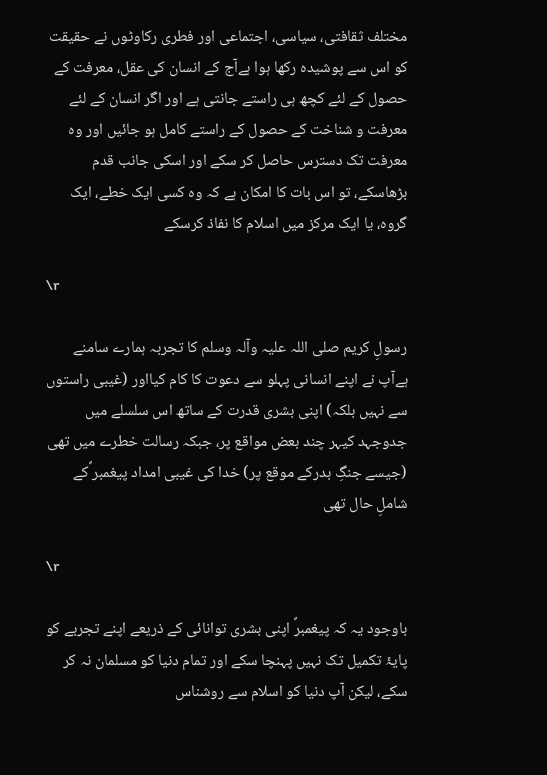مختلف ثقافتی، سیاسی، اجتماعی اور فطری رکاوٹوں نے حقیقت کو اس سے پوشیدہ رکھا ہوا ہےآج کے انسان کی عقل، معرفت کے حصول کے لئے کچھ ہی راستے جانتی ہے اور اگر انسان کے لئے معرفت و شناخت کے حصول کے راستے کامل ہو جائیں اور وہ معرفت تک دسترس حاصل کر سکے اور اسکی جانب قدم بڑھاسکے، تو اس بات کا امکان ہے کہ وہ کسی ایک خطے، ایک گروہ، یا ایک مرکز میں اسلام کا نفاذ کرسکے

\r

رسولِ کریم صلی اللہ علیہ وآلہ وسلم کا تجربہ ہمارے سامنے ہےآپ نے اپنے انسانی پہلو سے دعوت کا کام کیااور (غیبی راستوں سے نہیں بلکہ) اپنی بشری قدرت کے ساتھ اس سلسلے میں جدوجہد کیہر چند بعض مواقع پر، جبکہ رسالت خطرے میں تھی (جیسے جنگِ بدرکے موقع پر) خدا کی غیبی امداد پیغمبر ؐکے شاملِ حال تھی

\r

باوجود یہ کہ پیغمبرؐ اپنی بشری توانائی کے ذریعے اپنے تجربے کو پایۂ تکمیل تک نہیں پہنچا سکے اور تمام دنیا کو مسلمان نہ کر سکے، لیکن آپ دنیا کو اسلام سے روشناس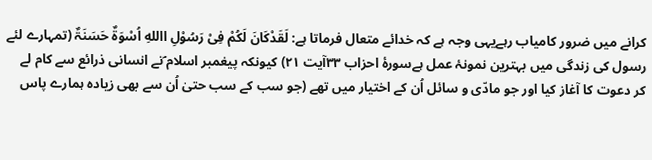کرانے میں ضرور کامیاب رہےیہی وجہ ہے کہ خدائے متعال فرماتا ہے: لَقَدْکَانَ لَکُمْ فِیْ رَسُوْلِ االلهِ اُسْوَۃٌ حَسَنَۃٌ (تمہارے لئے رسول کی زندگی میں بہترین نمونۂ عمل ہےسورۂ احزاب ۳۳آیت ۲۱) کیونکہ پیغمبر اسلام ؐنے انسانی ذرائع سے کام لے کر دعوت کا آغاز کیا اور جو مادّی و سائل اُن کے اختیار میں تھے (جو سب کے سب حتیٰ اُن سے بھی زیادہ ہمارے پاس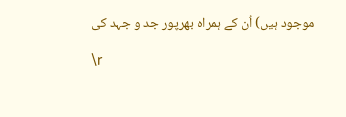موجود ہیں) اُن کے ہمراہ بھرپور جد و جہد کی

\r